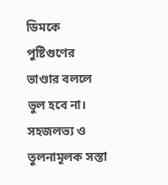ডিমকে পুষ্টিগুণের ভাণ্ডার বললে ভুল হবে না। সহজলভ্য ও তুলনামূলক সস্তা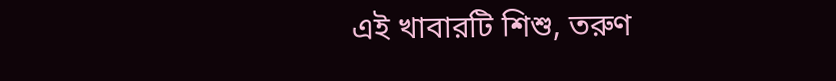এই খাবারটি শিশু, তরুণ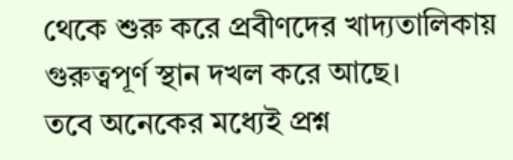থেকে শুরু করে প্রবীণদের খাদ্যতালিকায় গুরুত্বপূর্ণ স্থান দখল করে আছে।
তবে অনেকের মধ্যেই প্রশ্ন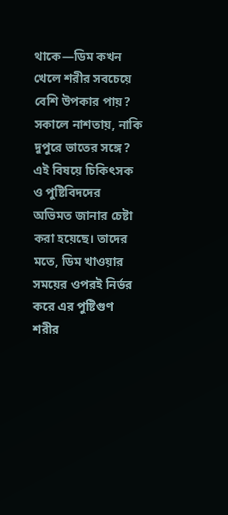থাকে—ডিম কখন খেলে শরীর সবচেয়ে বেশি উপকার পায়? সকালে নাশতায়, নাকি দুপুরে ভাতের সঙ্গে?
এই বিষয়ে চিকিৎসক ও পুষ্টিবিদদের অভিমত জানার চেষ্টা করা হয়েছে। তাদের মতে, ডিম খাওয়ার সময়ের ওপরই নির্ভর করে এর পুষ্টিগুণ শরীর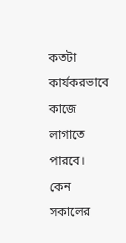কতটা কার্যকরভাবে কাজে লাগাতে পারবে।
কেন সকালের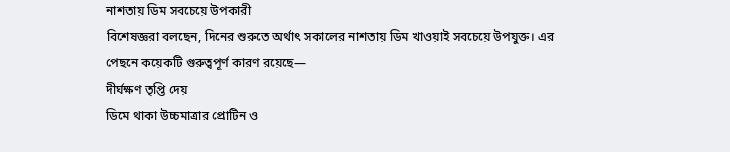নাশতায় ডিম সবচেয়ে উপকারী
বিশেষজ্ঞরা বলছেন, দিনের শুরুতে অর্থাৎ সকালের নাশতায় ডিম খাওয়াই সবচেয়ে উপযুক্ত। এর পেছনে কয়েকটি গুরুত্বপূর্ণ কারণ রয়েছে—
দীর্ঘক্ষণ তৃপ্তি দেয়
ডিমে থাকা উচ্চমাত্রার প্রোটিন ও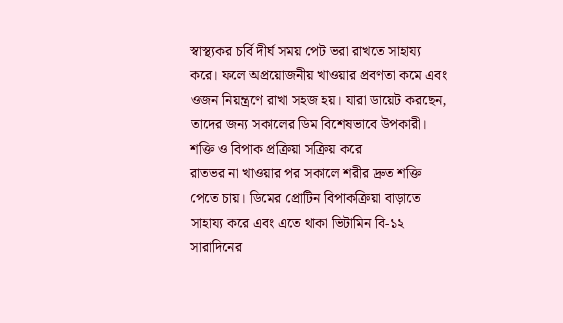স্বাস্থ্যকর চর্বি দীর্ঘ সময় পেট ভরা রাখতে সাহায্য করে। ফলে অপ্রয়োজনীয় খাওয়ার প্রবণতা কমে এবং ওজন নিয়ন্ত্রণে রাখা সহজ হয়। যারা ডায়েট করছেন, তাদের জন্য সকালের ডিম বিশেষভাবে উপকারী।
শক্তি ও বিপাক প্রক্রিয়া সক্রিয় করে
রাতভর না খাওয়ার পর সকালে শরীর দ্রুত শক্তি পেতে চায়। ডিমের প্রোটিন বিপাকক্রিয়া বাড়াতে সাহায্য করে এবং এতে থাকা ভিটামিন বি-১২ সারাদিনের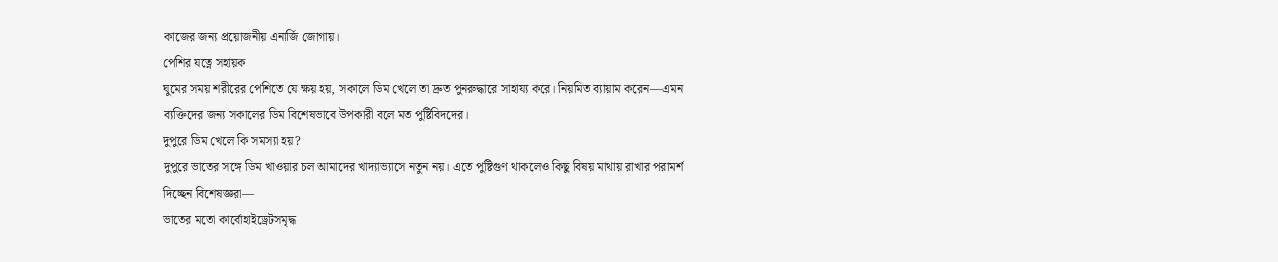কাজের জন্য প্রয়োজনীয় এনার্জি জোগায়।
পেশির যত্নে সহায়ক
ঘুমের সময় শরীরের পেশিতে যে ক্ষয় হয়, সকালে ডিম খেলে তা দ্রুত পুনরুদ্ধারে সাহায্য করে। নিয়মিত ব্যায়াম করেন—এমন ব্যক্তিদের জন্য সকালের ডিম বিশেষভাবে উপকারী বলে মত পুষ্টিবিদদের।
দুপুরে ডিম খেলে কি সমস্যা হয়?
দুপুরে ভাতের সঙ্গে ডিম খাওয়ার চল আমাদের খাদ্যাভ্যাসে নতুন নয়। এতে পুষ্টিগুণ থাকলেও কিছু বিষয় মাথায় রাখার পরামর্শ দিচ্ছেন বিশেষজ্ঞরা—
ভাতের মতো কার্বোহাইড্রেটসমৃদ্ধ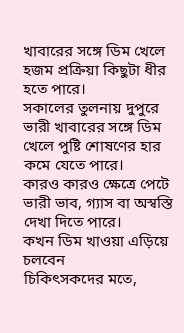খাবারের সঙ্গে ডিম খেলে হজম প্রক্রিয়া কিছুটা ধীর হতে পারে।
সকালের তুলনায় দুপুরে ভারী খাবারের সঙ্গে ডিম খেলে পুষ্টি শোষণের হার কমে যেতে পারে।
কারও কারও ক্ষেত্রে পেটে ভারী ভাব, গ্যাস বা অস্বস্তি দেখা দিতে পারে।
কখন ডিম খাওয়া এড়িয়ে চলবেন
চিকিৎসকদের মতে,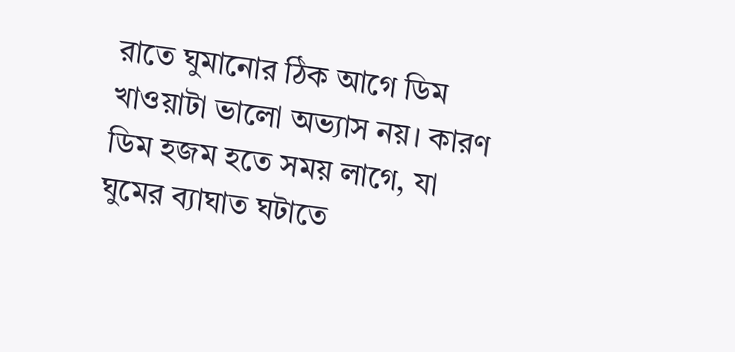রাতে ঘুমানোর ঠিক আগে ডিম খাওয়াটা ভালো অভ্যাস নয়। কারণ ডিম হজম হতে সময় লাগে, যা ঘুমের ব্যাঘাত ঘটাতে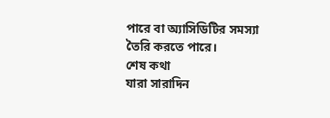পারে বা অ্যাসিডিটির সমস্যা তৈরি করতে পারে।
শেষ কথা
যারা সারাদিন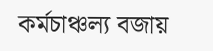কর্মচাঞ্চল্য বজায়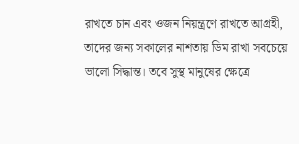রাখতে চান এবং ওজন নিয়ন্ত্রণে রাখতে আগ্রহী, তাদের জন্য সকালের নাশতায় ডিম রাখা সবচেয়ে ভালো সিদ্ধান্ত। তবে সুস্থ মানুষের ক্ষেত্রে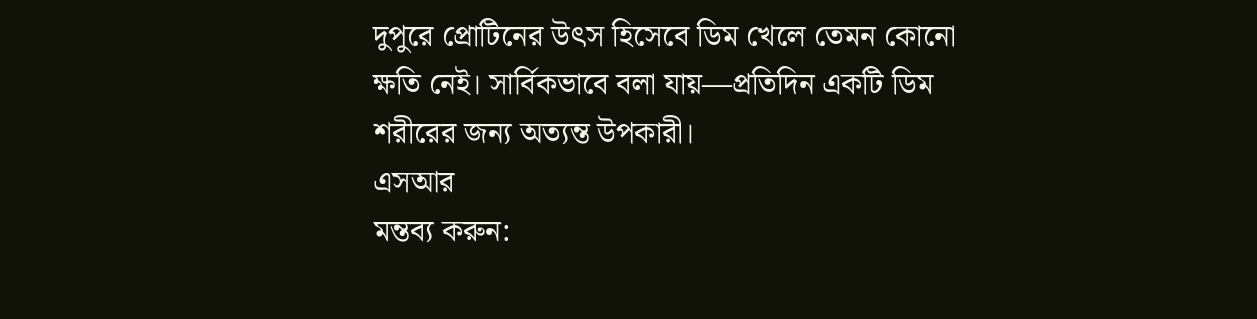দুপুরে প্রোটিনের উৎস হিসেবে ডিম খেলে তেমন কোনো ক্ষতি নেই। সার্বিকভাবে বলা যায়—প্রতিদিন একটি ডিম শরীরের জন্য অত্যন্ত উপকারী।
এসআর
মন্তব্য করুন: